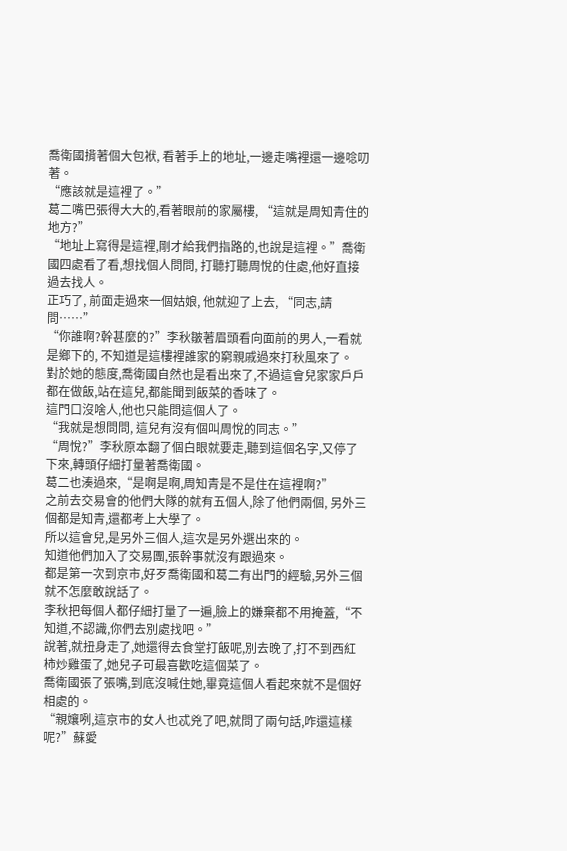喬衛國揹著個大包袱, 看著手上的地址,一邊走嘴裡還一邊唸叨著。
“應該就是這裡了。”
葛二嘴巴張得大大的,看著眼前的家屬樓, “這就是周知青住的地方?”
“地址上寫得是這裡,剛才給我們指路的,也說是這裡。”喬衛國四處看了看,想找個人問問, 打聽打聽周悅的住處,他好直接過去找人。
正巧了, 前面走過來一個姑娘, 他就迎了上去, “同志,請問……”
“你誰啊?幹甚麼的?”李秋皺著眉頭看向面前的男人,一看就是鄉下的, 不知道是這樓裡誰家的窮親戚過來打秋風來了。
對於她的態度,喬衛國自然也是看出來了,不過這會兒家家戶戶都在做飯,站在這兒,都能聞到飯菜的香味了。
這門口沒啥人,他也只能問這個人了。
“我就是想問問, 這兒有沒有個叫周悅的同志。”
“周悅?”李秋原本翻了個白眼就要走,聽到這個名字,又停了下來,轉頭仔細打量著喬衛國。
葛二也湊過來,“是啊是啊,周知青是不是住在這裡啊?”
之前去交易會的他們大隊的就有五個人,除了他們兩個, 另外三個都是知青,還都考上大學了。
所以這會兒,是另外三個人,這次是另外選出來的。
知道他們加入了交易團,張幹事就沒有跟過來。
都是第一次到京市,好歹喬衛國和葛二有出門的經驗,另外三個就不怎麼敢說話了。
李秋把每個人都仔細打量了一遍,臉上的嫌棄都不用掩蓋,“不知道,不認識,你們去別處找吧。”
說著,就扭身走了,她還得去食堂打飯呢,別去晚了,打不到西紅柿炒雞蛋了,她兒子可最喜歡吃這個菜了。
喬衛國張了張嘴,到底沒喊住她,畢竟這個人看起來就不是個好相處的。
“親孃咧,這京市的女人也忒兇了吧,就問了兩句話,咋還這樣呢?”蘇愛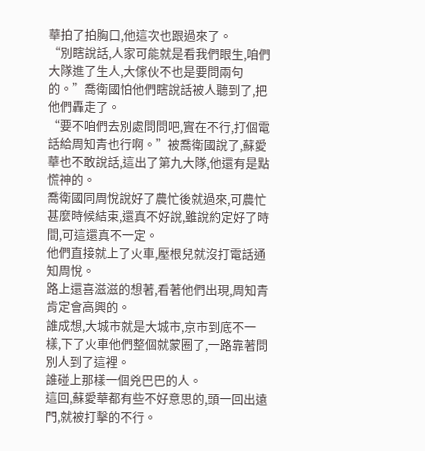華拍了拍胸口,他這次也跟過來了。
“別瞎說話,人家可能就是看我們眼生,咱們大隊進了生人,大傢伙不也是要問兩句的。”喬衛國怕他們瞎說話被人聽到了,把他們轟走了。
“要不咱們去別處問問吧,實在不行,打個電話給周知青也行啊。”被喬衛國說了,蘇愛華也不敢說話,這出了第九大隊,他還有是點慌神的。
喬衛國同周悅說好了農忙後就過來,可農忙甚麼時候結束,還真不好說,雖說約定好了時間,可這還真不一定。
他們直接就上了火車,壓根兒就沒打電話通知周悅。
路上還喜滋滋的想著,看著他們出現,周知青肯定會高興的。
誰成想,大城市就是大城市,京市到底不一樣,下了火車他們整個就蒙圈了,一路靠著問別人到了這裡。
誰碰上那樣一個兇巴巴的人。
這回,蘇愛華都有些不好意思的,頭一回出遠門,就被打擊的不行。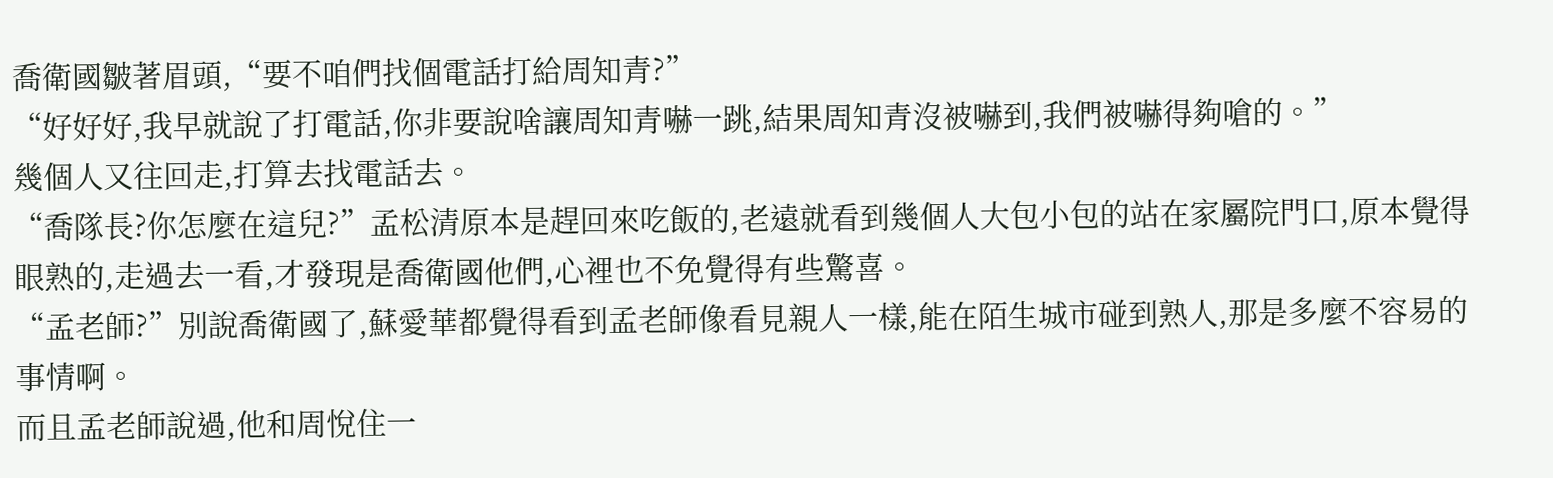喬衛國皺著眉頭,“要不咱們找個電話打給周知青?”
“好好好,我早就說了打電話,你非要說啥讓周知青嚇一跳,結果周知青沒被嚇到,我們被嚇得夠嗆的。”
幾個人又往回走,打算去找電話去。
“喬隊長?你怎麼在這兒?”孟松清原本是趕回來吃飯的,老遠就看到幾個人大包小包的站在家屬院門口,原本覺得眼熟的,走過去一看,才發現是喬衛國他們,心裡也不免覺得有些驚喜。
“孟老師?”別說喬衛國了,蘇愛華都覺得看到孟老師像看見親人一樣,能在陌生城市碰到熟人,那是多麼不容易的事情啊。
而且孟老師說過,他和周悅住一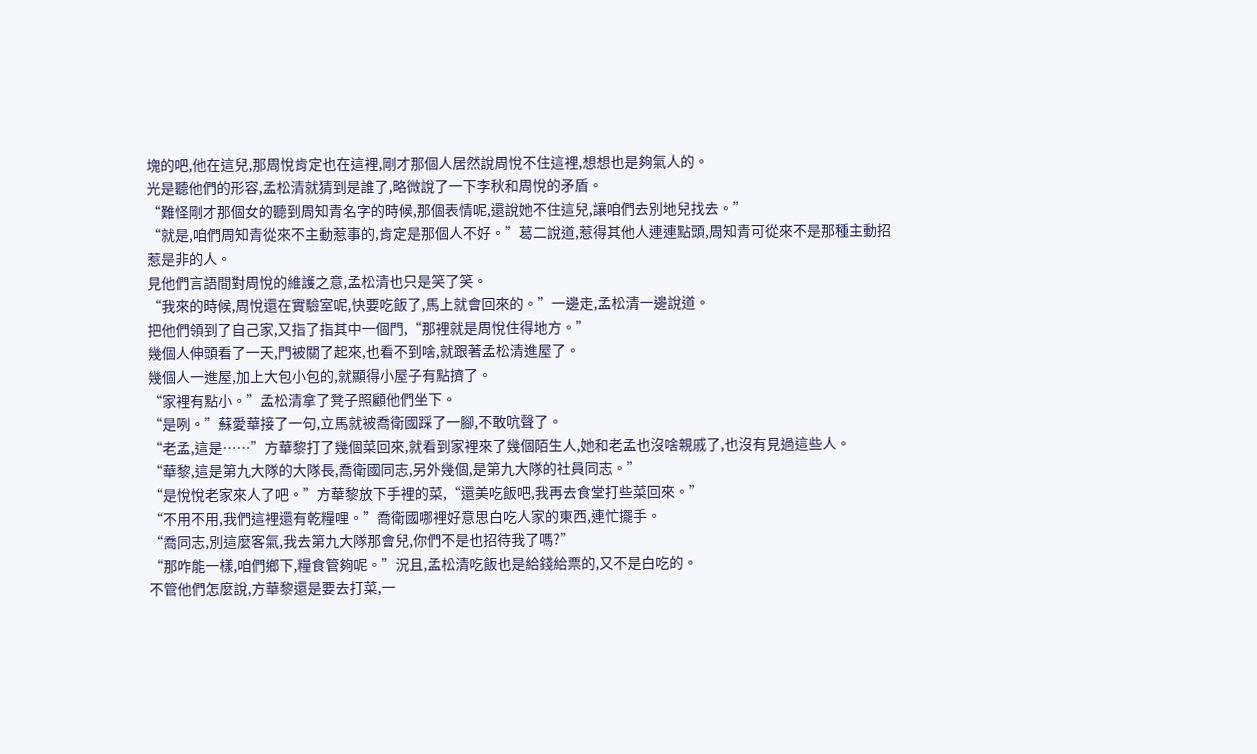塊的吧,他在這兒,那周悅肯定也在這裡,剛才那個人居然說周悅不住這裡,想想也是夠氣人的。
光是聽他們的形容,孟松清就猜到是誰了,略微說了一下李秋和周悅的矛盾。
“難怪剛才那個女的聽到周知青名字的時候,那個表情呢,還說她不住這兒,讓咱們去別地兒找去。”
“就是,咱們周知青從來不主動惹事的,肯定是那個人不好。”葛二說道,惹得其他人連連點頭,周知青可從來不是那種主動招惹是非的人。
見他們言語間對周悅的維護之意,孟松清也只是笑了笑。
“我來的時候,周悅還在實驗室呢,快要吃飯了,馬上就會回來的。”一邊走,孟松清一邊說道。
把他們領到了自己家,又指了指其中一個門,“那裡就是周悅住得地方。”
幾個人伸頭看了一天,門被關了起來,也看不到啥,就跟著孟松清進屋了。
幾個人一進屋,加上大包小包的,就顯得小屋子有點擠了。
“家裡有點小。”孟松清拿了凳子照顧他們坐下。
“是咧。”蘇愛華接了一句,立馬就被喬衛國踩了一腳,不敢吭聲了。
“老孟,這是……”方華黎打了幾個菜回來,就看到家裡來了幾個陌生人,她和老孟也沒啥親戚了,也沒有見過這些人。
“華黎,這是第九大隊的大隊長,喬衛國同志,另外幾個,是第九大隊的社員同志。”
“是悅悅老家來人了吧。”方華黎放下手裡的菜,“還美吃飯吧,我再去食堂打些菜回來。”
“不用不用,我們這裡還有乾糧哩。”喬衛國哪裡好意思白吃人家的東西,連忙擺手。
“喬同志,別這麼客氣,我去第九大隊那會兒,你們不是也招待我了嗎?”
“那咋能一樣,咱們鄉下,糧食管夠呢。”況且,孟松清吃飯也是給錢給票的,又不是白吃的。
不管他們怎麼說,方華黎還是要去打菜,一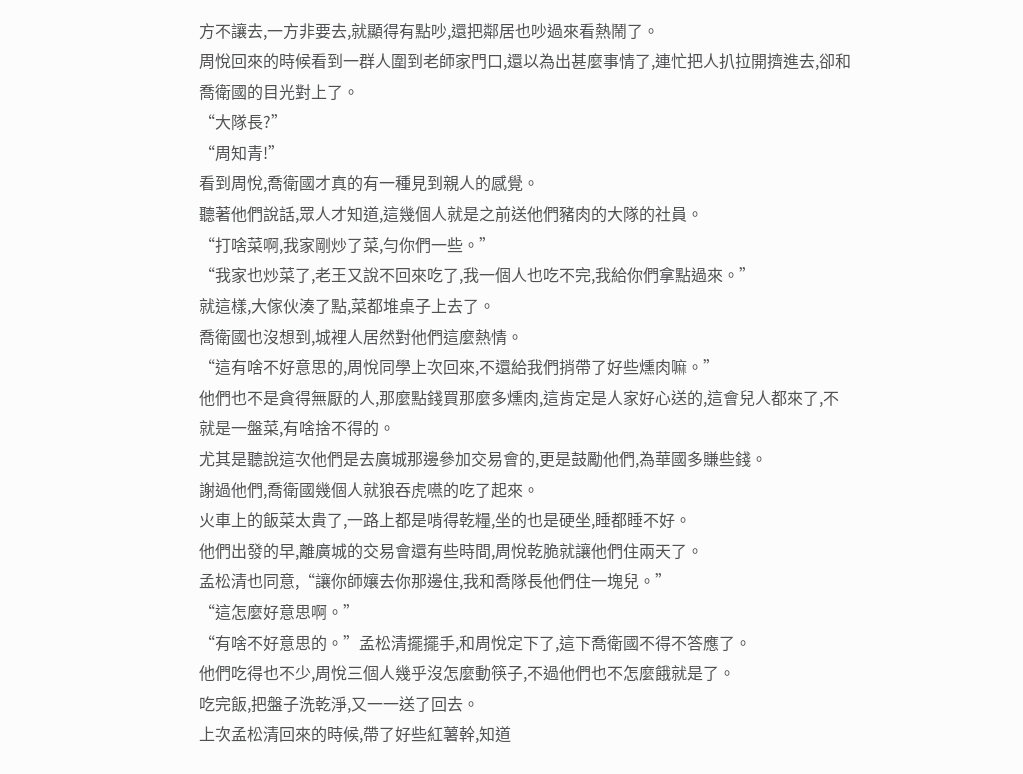方不讓去,一方非要去,就顯得有點吵,還把鄰居也吵過來看熱鬧了。
周悅回來的時候看到一群人圍到老師家門口,還以為出甚麼事情了,連忙把人扒拉開擠進去,卻和喬衛國的目光對上了。
“大隊長?”
“周知青!”
看到周悅,喬衛國才真的有一種見到親人的感覺。
聽著他們說話,眾人才知道,這幾個人就是之前送他們豬肉的大隊的社員。
“打啥菜啊,我家剛炒了菜,勻你們一些。”
“我家也炒菜了,老王又說不回來吃了,我一個人也吃不完,我給你們拿點過來。”
就這樣,大傢伙湊了點,菜都堆桌子上去了。
喬衛國也沒想到,城裡人居然對他們這麼熱情。
“這有啥不好意思的,周悅同學上次回來,不還給我們捎帶了好些燻肉嘛。”
他們也不是貪得無厭的人,那麼點錢買那麼多燻肉,這肯定是人家好心送的,這會兒人都來了,不就是一盤菜,有啥捨不得的。
尤其是聽說這次他們是去廣城那邊參加交易會的,更是鼓勵他們,為華國多賺些錢。
謝過他們,喬衛國幾個人就狼吞虎嚥的吃了起來。
火車上的飯菜太貴了,一路上都是啃得乾糧,坐的也是硬坐,睡都睡不好。
他們出發的早,離廣城的交易會還有些時間,周悅乾脆就讓他們住兩天了。
孟松清也同意,“讓你師孃去你那邊住,我和喬隊長他們住一塊兒。”
“這怎麼好意思啊。”
“有啥不好意思的。”孟松清擺擺手,和周悅定下了,這下喬衛國不得不答應了。
他們吃得也不少,周悅三個人幾乎沒怎麼動筷子,不過他們也不怎麼餓就是了。
吃完飯,把盤子洗乾淨,又一一送了回去。
上次孟松清回來的時候,帶了好些紅薯幹,知道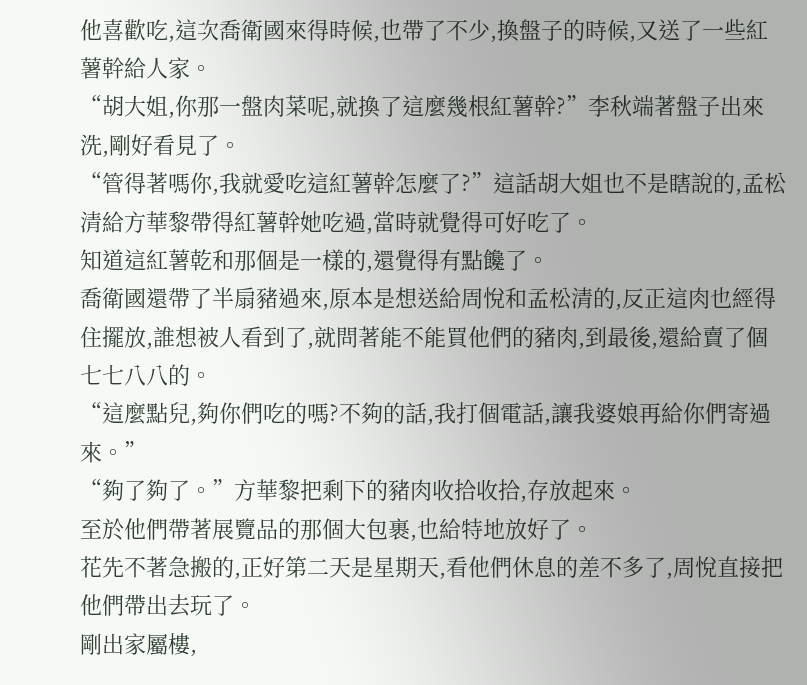他喜歡吃,這次喬衛國來得時候,也帶了不少,換盤子的時候,又送了一些紅薯幹給人家。
“胡大姐,你那一盤肉菜呢,就換了這麼幾根紅薯幹?”李秋端著盤子出來洗,剛好看見了。
“管得著嗎你,我就愛吃這紅薯幹怎麼了?”這話胡大姐也不是瞎說的,孟松清給方華黎帶得紅薯幹她吃過,當時就覺得可好吃了。
知道這紅薯乾和那個是一樣的,還覺得有點饞了。
喬衛國還帶了半扇豬過來,原本是想送給周悅和孟松清的,反正這肉也經得住擺放,誰想被人看到了,就問著能不能買他們的豬肉,到最後,還給賣了個七七八八的。
“這麼點兒,夠你們吃的嗎?不夠的話,我打個電話,讓我婆娘再給你們寄過來。”
“夠了夠了。”方華黎把剩下的豬肉收拾收拾,存放起來。
至於他們帶著展覽品的那個大包裹,也給特地放好了。
花先不著急搬的,正好第二天是星期天,看他們休息的差不多了,周悅直接把他們帶出去玩了。
剛出家屬樓,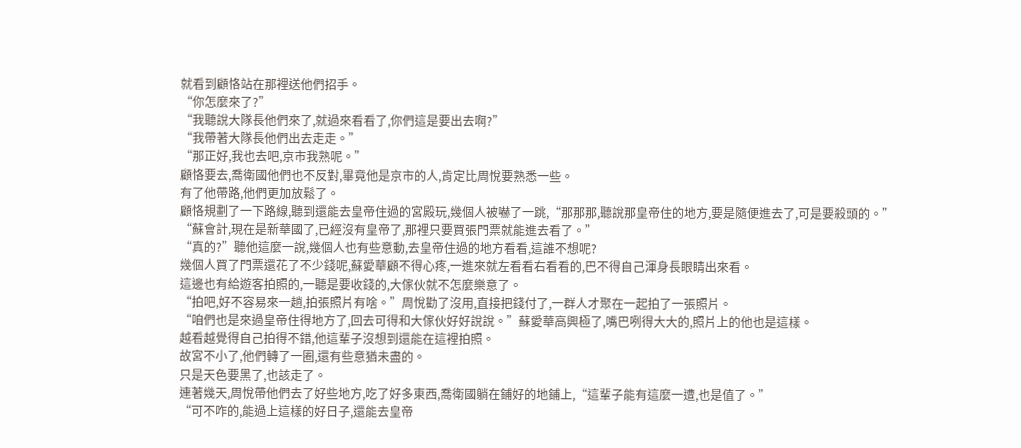就看到顧恪站在那裡送他們招手。
“你怎麼來了?”
“我聽說大隊長他們來了,就過來看看了,你們這是要出去啊?”
“我帶著大隊長他們出去走走。”
“那正好,我也去吧,京市我熟呢。”
顧恪要去,喬衛國他們也不反對,畢竟他是京市的人,肯定比周悅要熟悉一些。
有了他帶路,他們更加放鬆了。
顧恪規劃了一下路線,聽到還能去皇帝住過的宮殿玩,幾個人被嚇了一跳,“那那那,聽說那皇帝住的地方,要是隨便進去了,可是要殺頭的。”
“蘇會計,現在是新華國了,已經沒有皇帝了,那裡只要買張門票就能進去看了。”
“真的?”聽他這麼一說,幾個人也有些意動,去皇帝住過的地方看看,這誰不想呢?
幾個人買了門票還花了不少錢呢,蘇愛華顧不得心疼,一進來就左看看右看看的,巴不得自己渾身長眼睛出來看。
這邊也有給遊客拍照的,一聽是要收錢的,大傢伙就不怎麼樂意了。
“拍吧,好不容易來一趟,拍張照片有啥。”周悅勸了沒用,直接把錢付了,一群人才聚在一起拍了一張照片。
“咱們也是來過皇帝住得地方了,回去可得和大傢伙好好說說。”蘇愛華高興極了,嘴巴咧得大大的,照片上的他也是這樣。
越看越覺得自己拍得不錯,他這輩子沒想到還能在這裡拍照。
故宮不小了,他們轉了一圈,還有些意猶未盡的。
只是天色要黑了,也該走了。
連著幾天,周悅帶他們去了好些地方,吃了好多東西,喬衛國躺在鋪好的地鋪上,“這輩子能有這麼一遭,也是值了。”
“可不咋的,能過上這樣的好日子,還能去皇帝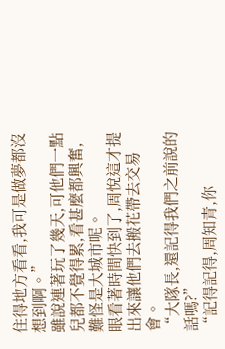住得地方看看,我可是做夢都沒想到啊。”
雖說連著玩了幾天,可他們一點兒都不覺得累,看甚麼都興奮,難怪是大城市呢。
眼看著時間快到了,周悅這才提出來讓他們去搬花帶去交易會。
“大隊長,還記得我們之前說的話嗎?”
“記得記得,周知青,你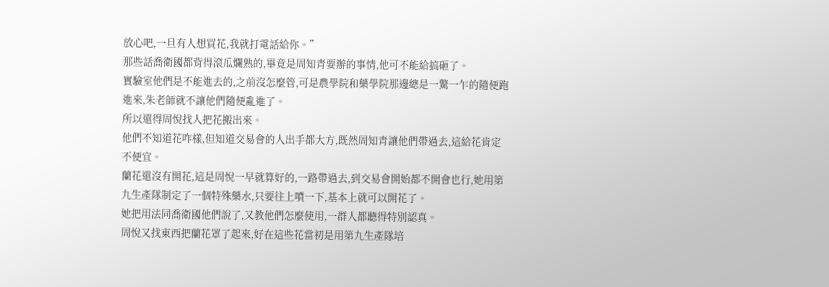放心吧,一旦有人想買花,我就打電話給你。”
那些話喬衛國都背得滾瓜爛熟的,畢竟是周知青要辦的事情,他可不能給搞砸了。
實驗室他們是不能進去的,之前沒怎麼管,可是農學院和藥學院那邊總是一驚一乍的隨便跑進來,朱老師就不讓他們隨便亂進了。
所以還得周悅找人把花搬出來。
他們不知道花咋樣,但知道交易會的人出手都大方,既然周知青讓他們帶過去,這給花肯定不便宜。
蘭花還沒有開花,這是周悅一早就算好的,一路帶過去,到交易會開始都不開會也行,她用第九生產隊制定了一個特殊藥水,只要往上噴一下,基本上就可以開花了。
她把用法同喬衛國他們說了,又教他們怎麼使用,一群人都聽得特別認真。
周悅又找東西把蘭花罩了起來,好在這些花當初是用第九生產隊培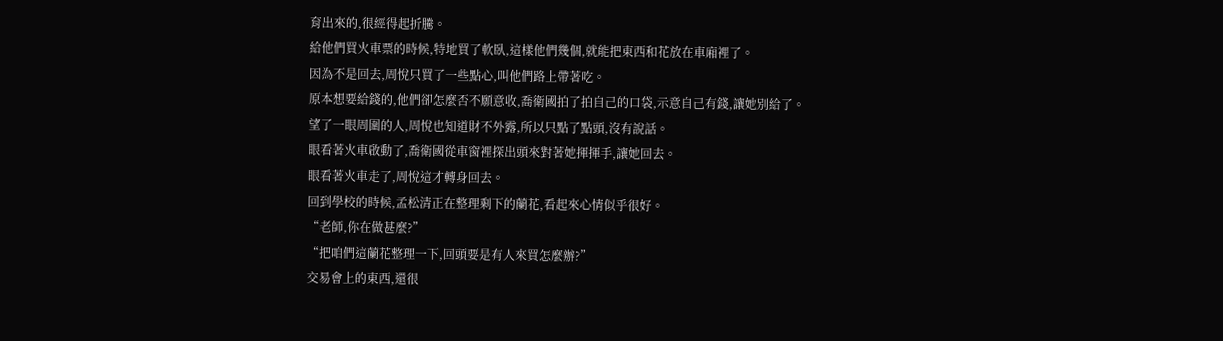育出來的,很經得起折騰。
給他們買火車票的時候,特地買了軟臥,這樣他們幾個,就能把東西和花放在車廂裡了。
因為不是回去,周悅只買了一些點心,叫他們路上帶著吃。
原本想要給錢的,他們卻怎麼否不願意收,喬衛國拍了拍自己的口袋,示意自己有錢,讓她別給了。
望了一眼周圍的人,周悅也知道財不外露,所以只點了點頭,沒有說話。
眼看著火車啟動了,喬衛國從車窗裡探出頭來對著她揮揮手,讓她回去。
眼看著火車走了,周悅這才轉身回去。
回到學校的時候,孟松清正在整理剩下的蘭花,看起來心情似乎很好。
“老師,你在做甚麼?”
“把咱們這蘭花整理一下,回頭要是有人來買怎麼辦?”
交易會上的東西,還很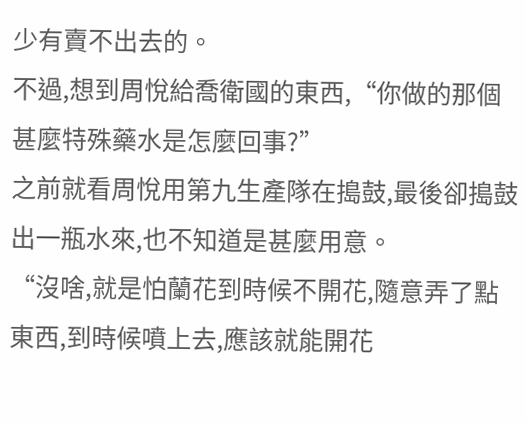少有賣不出去的。
不過,想到周悅給喬衛國的東西,“你做的那個甚麼特殊藥水是怎麼回事?”
之前就看周悅用第九生產隊在搗鼓,最後卻搗鼓出一瓶水來,也不知道是甚麼用意。
“沒啥,就是怕蘭花到時候不開花,隨意弄了點東西,到時候噴上去,應該就能開花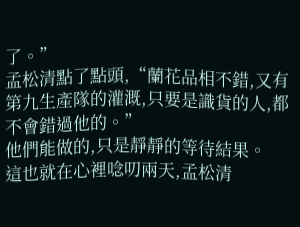了。”
孟松清點了點頭,“蘭花品相不錯,又有第九生產隊的灌溉,只要是識貨的人,都不會錯過他的。”
他們能做的,只是靜靜的等待結果。
這也就在心裡唸叨兩天,孟松清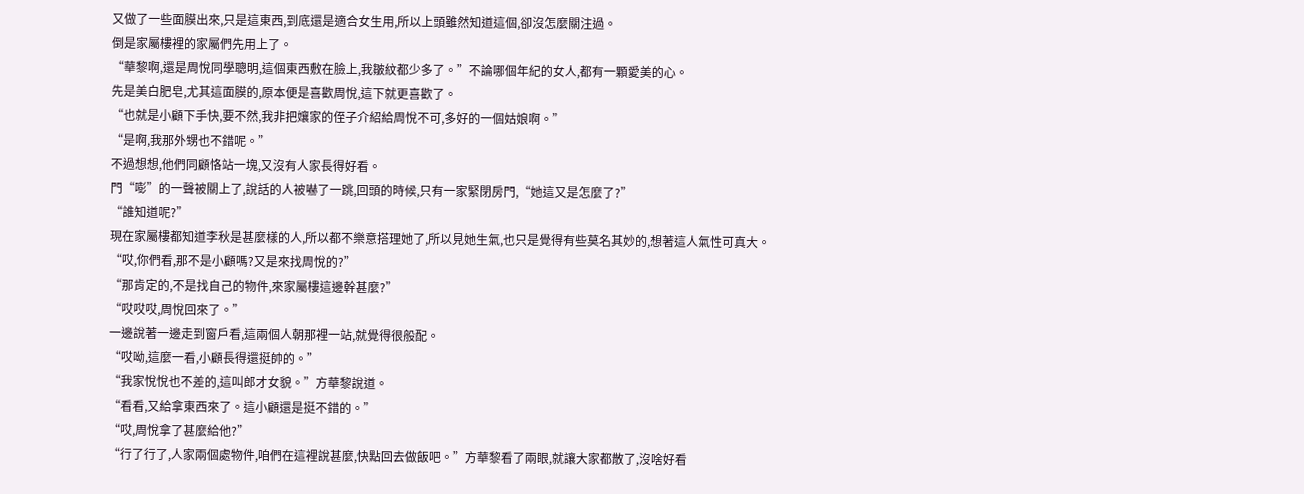又做了一些面膜出來,只是這東西,到底還是適合女生用,所以上頭雖然知道這個,卻沒怎麼關注過。
倒是家屬樓裡的家屬們先用上了。
“華黎啊,還是周悅同學聰明,這個東西敷在臉上,我皺紋都少多了。”不論哪個年紀的女人,都有一顆愛美的心。
先是美白肥皂,尤其這面膜的,原本便是喜歡周悅,這下就更喜歡了。
“也就是小顧下手快,要不然,我非把孃家的侄子介紹給周悅不可,多好的一個姑娘啊。”
“是啊,我那外甥也不錯呢。”
不過想想,他們同顧恪站一塊,又沒有人家長得好看。
門“嘭”的一聲被關上了,說話的人被嚇了一跳,回頭的時候,只有一家緊閉房門,“她這又是怎麼了?”
“誰知道呢?”
現在家屬樓都知道李秋是甚麼樣的人,所以都不樂意搭理她了,所以見她生氣,也只是覺得有些莫名其妙的,想著這人氣性可真大。
“哎,你們看,那不是小顧嗎?又是來找周悅的?”
“那肯定的,不是找自己的物件,來家屬樓這邊幹甚麼?”
“哎哎哎,周悅回來了。”
一邊說著一邊走到窗戶看,這兩個人朝那裡一站,就覺得很般配。
“哎呦,這麼一看,小顧長得還挺帥的。”
“我家悅悅也不差的,這叫郎才女貌。”方華黎說道。
“看看,又給拿東西來了。這小顧還是挺不錯的。”
“哎,周悅拿了甚麼給他?”
“行了行了,人家兩個處物件,咱們在這裡說甚麼,快點回去做飯吧。”方華黎看了兩眼,就讓大家都散了,沒啥好看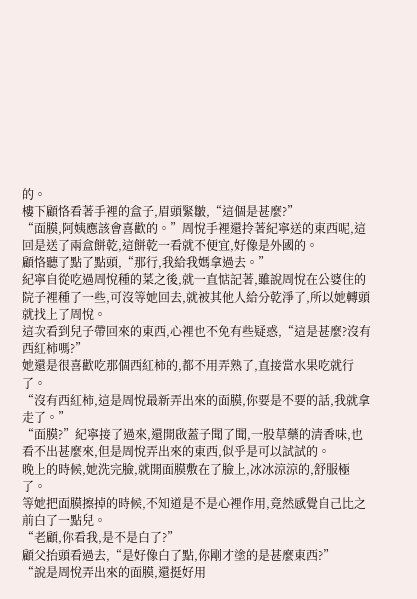的。
樓下顧恪看著手裡的盒子,眉頭緊皺,“這個是甚麼?”
“面膜,阿姨應該會喜歡的。”周悅手裡還拎著紀寧送的東西呢,這回是送了兩盒餅乾,這餅乾一看就不便宜,好像是外國的。
顧恪聽了點了點頭,“那行,我給我媽拿過去。”
紀寧自從吃過周悅種的菜之後,就一直惦記著,雖說周悅在公婆住的院子裡種了一些,可沒等她回去,就被其他人給分乾淨了,所以她轉頭就找上了周悅。
這次看到兒子帶回來的東西,心裡也不免有些疑惑,“這是甚麼?沒有西紅柿嗎?”
她還是很喜歡吃那個西紅柿的,都不用弄熟了,直接當水果吃就行了。
“沒有西紅柿,這是周悅最新弄出來的面膜,你要是不要的話,我就拿走了。”
“面膜?”紀寧接了過來,還開啟蓋子聞了聞,一股草藥的清香味,也看不出甚麼來,但是周悅弄出來的東西,似乎是可以試試的。
晚上的時候,她洗完臉,就開面膜敷在了臉上,冰冰涼涼的,舒服極了。
等她把面膜擦掉的時候,不知道是不是心裡作用,竟然感覺自己比之前白了一點兒。
“老顧,你看我,是不是白了?”
顧父抬頭看過去,“是好像白了點,你剛才塗的是甚麼東西?”
“說是周悅弄出來的面膜,還挺好用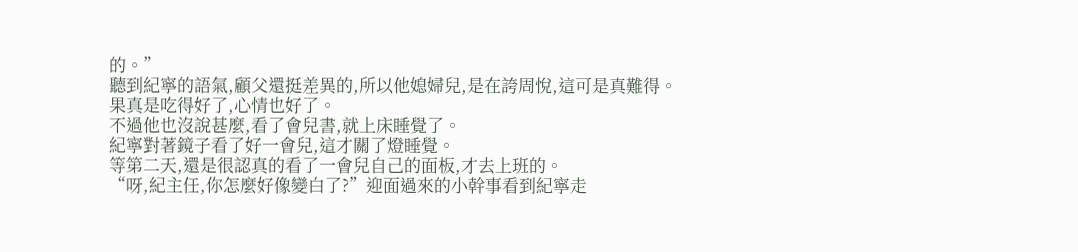的。”
聽到紀寧的語氣,顧父還挺差異的,所以他媳婦兒,是在誇周悅,這可是真難得。
果真是吃得好了,心情也好了。
不過他也沒說甚麼,看了會兒書,就上床睡覺了。
紀寧對著鏡子看了好一會兒,這才關了燈睡覺。
等第二天,還是很認真的看了一會兒自己的面板,才去上班的。
“呀,紀主任,你怎麼好像變白了?”迎面過來的小幹事看到紀寧走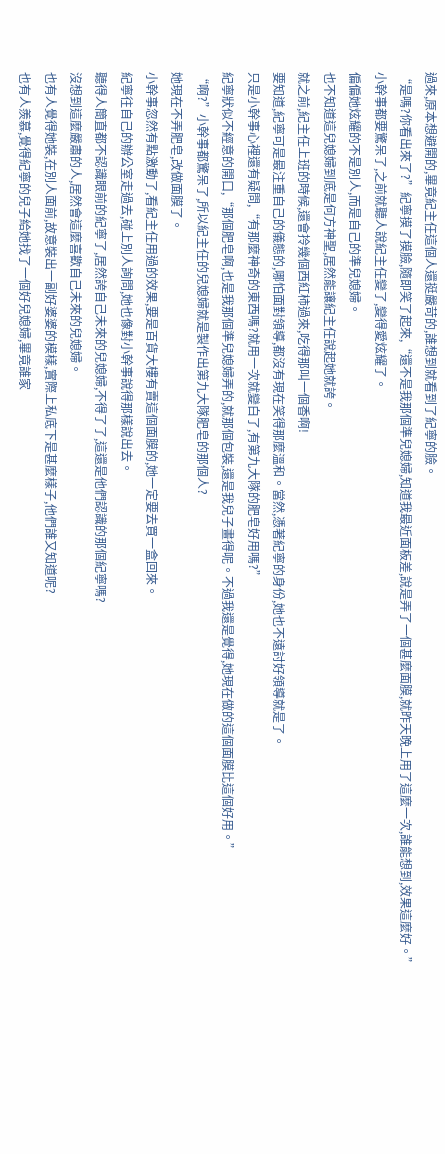過來,原本想避開的,畢竟紀主任這個人還挺嚴苛的,誰想到就看到了紀寧的臉。
“是嗎?你看出來了?”紀寧摸了摸臉,隨即笑了起來,“還不是我那個準兒媳婦,知道我最近面板差,說是弄了一個甚麼面膜,就昨天晚上用了這麼一次,誰能想到,效果這麼好。”
小幹事都要驚呆了,之前就聽人說紀主任變了,變得愛炫耀了。
偏偏她炫耀的不是別人,而是自己的準兒媳婦。
也不知道這兒媳婦到底是何方神聖,居然能讓紀主任說起她就誇。
就之前,紀主任上班的時候,還會拎幾個西紅柿過來,吃得那叫一個香啊!
要知道,紀寧可是最注重自己的儀態的,哪怕面對領導,都沒有現在笑得那麼溫和。當然,憑著紀寧的身份,她也不遠討好領導就是了。
只是小幹事心裡還有疑問,“有那麼神奇的東西嗎?就用一次就變白了,有第九大隊的肥皂好用嗎?”
紀寧狀似不經意的開口,“那個肥皂啊,也是我那個準兒媳婦弄的,就那個包裝,還是我兒子畫得呢。不過我還是覺得,她現在做的這個面膜比這個好用。”
“啊?”小幹事都驚呆了,所以紀主任的兒媳婦就是製作出第九大隊肥皂的那個人?
她現在不弄肥皂,改做面膜了。
小幹事忽然有點激動了,看紀主任用過的效果,要是百貨大樓有賣這個面膜的,她一定要去買一盒回來。
紀寧往自己的辦公室走過去,碰上別人詢問,她也像對小幹事說得那樣說出去。
聽得人簡直都不認識眼前的紀寧了,居然誇自己未來的兒媳婦,不得了了,這還是他們認識的那個紀寧嗎?
沒想到這麼嚴肅的人,居然會這麼喜歡自己未來的兒媳婦。
也有人覺得她裝,在別人面前,故意裝出一副好婆婆的模樣,實際上私底下是甚麼樣子,他們誰又知道呢?
也有人羨慕,覺得紀寧的兒子給她找了一個好兒媳婦,畢竟誰家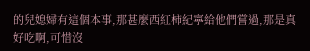的兒媳婦有這個本事,那甚麼西紅柿紀寧給他們嘗過,那是真好吃啊,可惜沒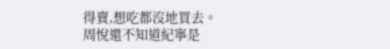得賣,想吃都沒地買去。
周悅還不知道紀寧是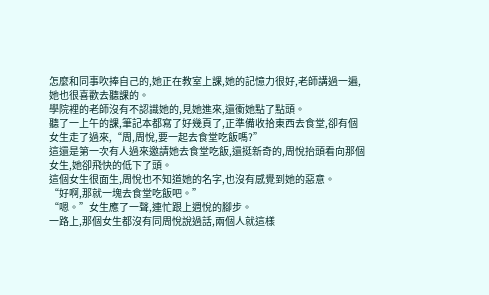怎麼和同事吹捧自己的,她正在教室上課,她的記憶力很好,老師講過一遍,她也很喜歡去聽課的。
學院裡的老師沒有不認識她的,見她進來,還衝她點了點頭。
聽了一上午的課,筆記本都寫了好幾頁了,正準備收拾東西去食堂,卻有個女生走了過來,“周,周悅,要一起去食堂吃飯嗎?”
這還是第一次有人過來邀請她去食堂吃飯,還挺新奇的,周悅抬頭看向那個女生,她卻飛快的低下了頭。
這個女生很面生,周悅也不知道她的名字,也沒有感覺到她的惡意。
“好啊,那就一塊去食堂吃飯吧。”
“嗯。”女生應了一聲,連忙跟上週悅的腳步。
一路上,那個女生都沒有同周悅說過話,兩個人就這樣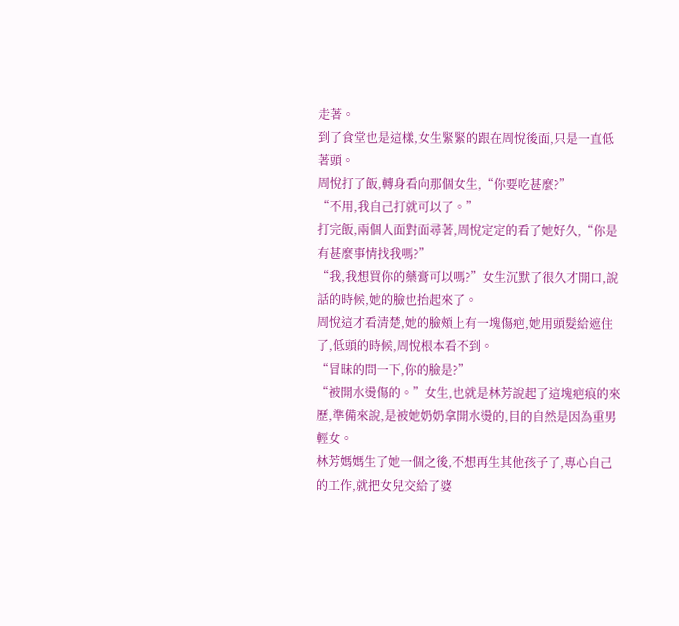走著。
到了食堂也是這樣,女生緊緊的跟在周悅後面,只是一直低著頭。
周悅打了飯,轉身看向那個女生,“你要吃甚麼?”
“不用,我自己打就可以了。”
打完飯,兩個人面對面尋著,周悅定定的看了她好久,“你是有甚麼事情找我嗎?”
“我,我想買你的藥膏可以嗎?”女生沉默了很久才開口,說話的時候,她的臉也抬起來了。
周悅這才看清楚,她的臉頰上有一塊傷疤,她用頭髮給遮住了,低頭的時候,周悅根本看不到。
“冒昧的問一下,你的臉是?”
“被開水燙傷的。”女生,也就是林芳說起了這塊疤痕的來歷,準備來說,是被她奶奶拿開水燙的,目的自然是因為重男輕女。
林芳媽媽生了她一個之後,不想再生其他孩子了,專心自己的工作,就把女兒交給了婆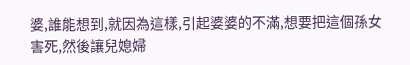婆,誰能想到,就因為這樣,引起婆婆的不滿,想要把這個孫女害死,然後讓兒媳婦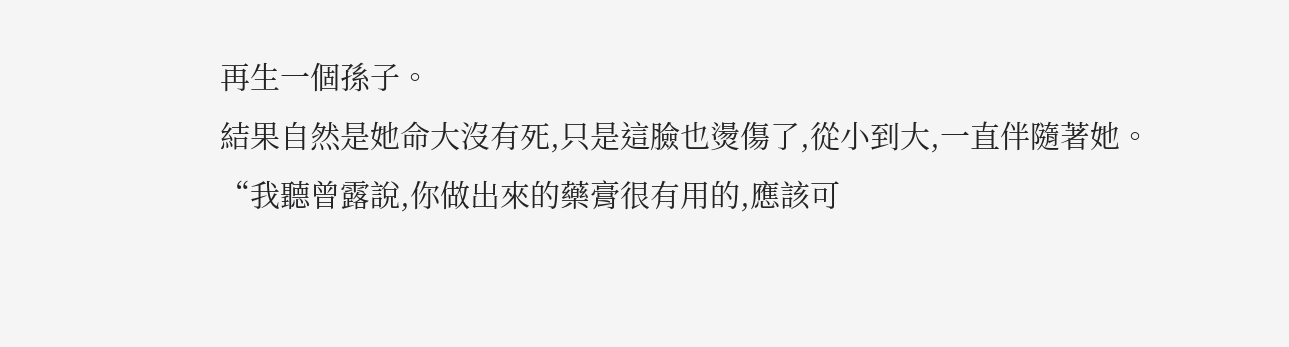再生一個孫子。
結果自然是她命大沒有死,只是這臉也燙傷了,從小到大,一直伴隨著她。
“我聽曾露說,你做出來的藥膏很有用的,應該可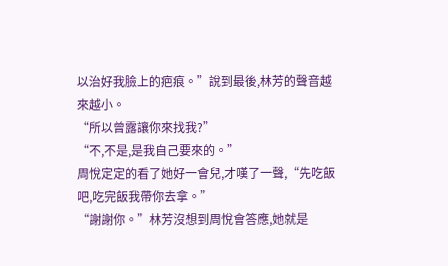以治好我臉上的疤痕。”說到最後,林芳的聲音越來越小。
“所以曾露讓你來找我?”
“不,不是,是我自己要來的。”
周悅定定的看了她好一會兒,才嘆了一聲,“先吃飯吧,吃完飯我帶你去拿。”
“謝謝你。”林芳沒想到周悅會答應,她就是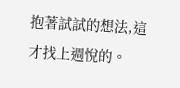抱著試試的想法,這才找上週悅的。